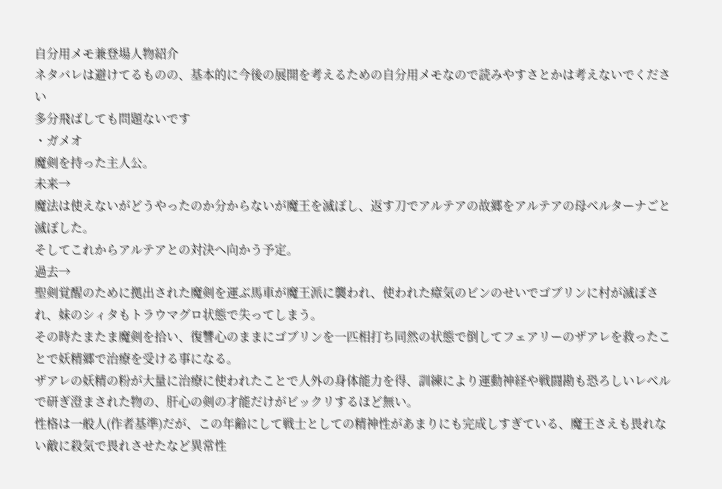自分用メモ兼登場人物紹介
ネタバレは避けてるものの、基本的に今後の展開を考えるための自分用メモなので読みやすさとかは考えないでください
多分飛ばしても問題ないです
・ガメオ
魔剣を持った主人公。
未来→
魔法は使えないがどうやったのか分からないが魔王を滅ぼし、返す刀でアルテアの故郷をアルテアの母ベルターナごと滅ぼした。
そしてこれからアルテアとの対決へ向かう予定。
過去→
聖剣覚醒のために拠出された魔剣を運ぶ馬車が魔王派に襲われ、使われた瘴気のビンのせいでゴブリンに村が滅ぼされ、妹のシィタもトラウマグロ状態で失ってしまう。
その時たまたま魔剣を拾い、復讐心のままにゴブリンを一匹相打ち同然の状態で倒してフェアリーのザアレを救ったことで妖精郷で治療を受ける事になる。
ザアレの妖精の粉が大量に治療に使われたことで人外の身体能力を得、訓練により運動神経や戦闘勘も恐ろしいレベルで研ぎ澄まされた物の、肝心の剣の才能だけがビックリするほど無い。
性格は一般人(作者基準)だが、この年齢にして戦士としての精神性があまりにも完成しすぎている、魔王さえも畏れない敵に殺気で畏れさせたなど異常性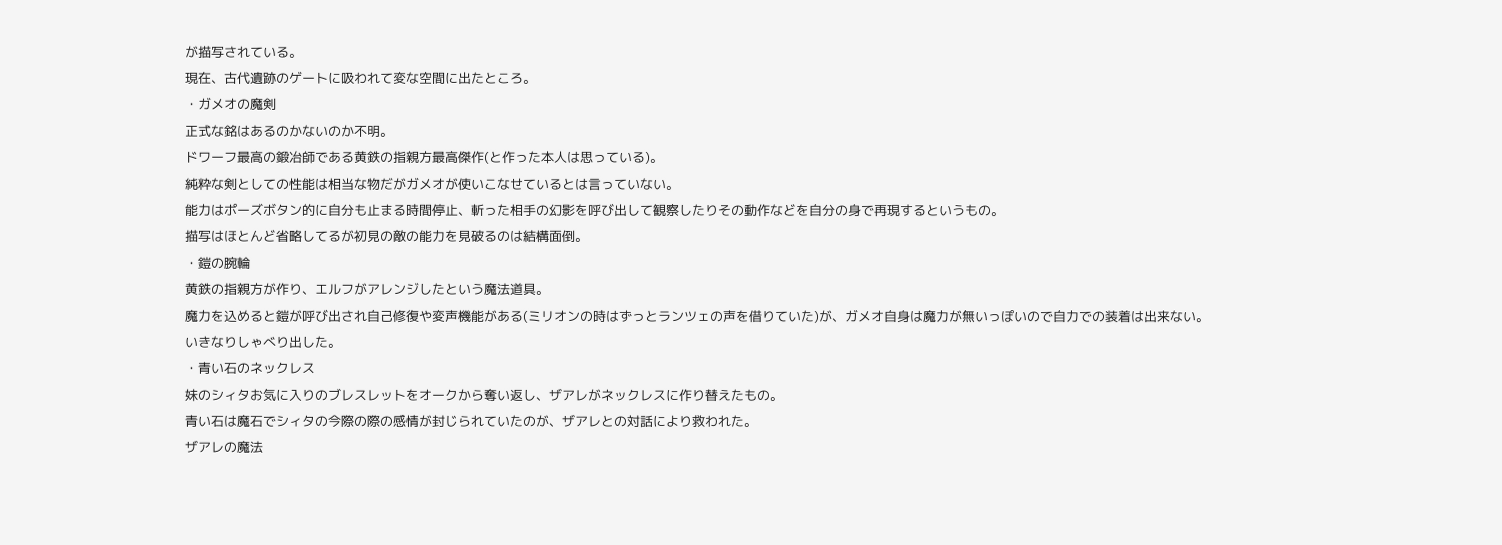が描写されている。
現在、古代遺跡のゲートに吸われて変な空間に出たところ。
・ガメオの魔剣
正式な銘はあるのかないのか不明。
ドワーフ最高の鍛冶師である黄鉄の指親方最高傑作(と作った本人は思っている)。
純粋な剣としての性能は相当な物だがガメオが使いこなせているとは言っていない。
能力はポーズボタン的に自分も止まる時間停止、斬った相手の幻影を呼び出して観察したりその動作などを自分の身で再現するというもの。
描写はほとんど省略してるが初見の敵の能力を見破るのは結構面倒。
・鎧の腕輪
黄鉄の指親方が作り、エルフがアレンジしたという魔法道具。
魔力を込めると鎧が呼び出され自己修復や変声機能がある(ミリオンの時はずっとランツェの声を借りていた)が、ガメオ自身は魔力が無いっぽいので自力での装着は出来ない。
いきなりしゃべり出した。
・青い石のネックレス
妹のシィタお気に入りのブレスレットをオークから奪い返し、ザアレがネックレスに作り替えたもの。
青い石は魔石でシィタの今際の際の感情が封じられていたのが、ザアレとの対話により救われた。
ザアレの魔法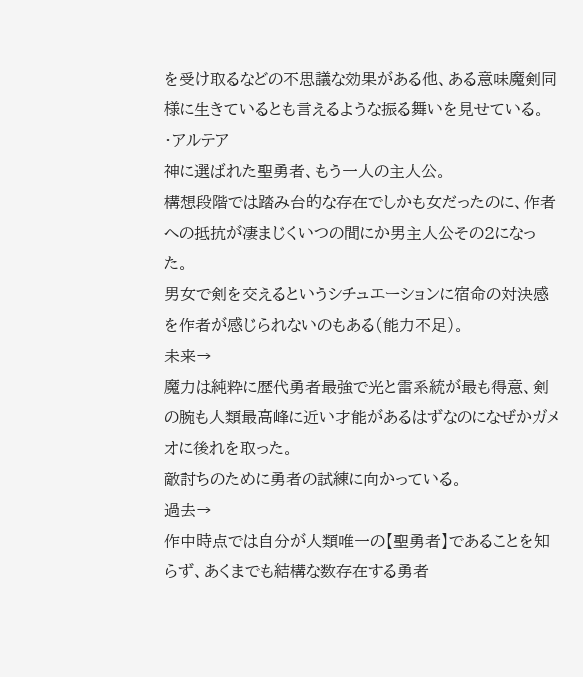を受け取るなどの不思議な効果がある他、ある意味魔剣同様に生きているとも言えるような振る舞いを見せている。
・アルテア
神に選ばれた聖勇者、もう一人の主人公。
構想段階では踏み台的な存在でしかも女だったのに、作者への抵抗が凄まじくいつの間にか男主人公その2になった。
男女で剣を交えるというシチュエーションに宿命の対決感を作者が感じられないのもある(能力不足)。
未来→
魔力は純粋に歴代勇者最強で光と雷系統が最も得意、剣の腕も人類最高峰に近い才能があるはずなのになぜかガメオに後れを取った。
敵討ちのために勇者の試練に向かっている。
過去→
作中時点では自分が人類唯一の【聖勇者】であることを知らず、あくまでも結構な数存在する勇者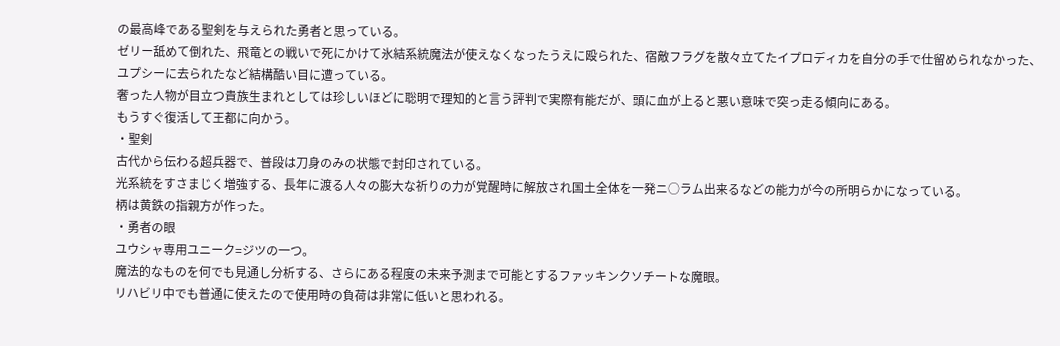の最高峰である聖剣を与えられた勇者と思っている。
ゼリー舐めて倒れた、飛竜との戦いで死にかけて氷結系統魔法が使えなくなったうえに殴られた、宿敵フラグを散々立てたイプロディカを自分の手で仕留められなかった、ユプシーに去られたなど結構酷い目に遭っている。
奢った人物が目立つ貴族生まれとしては珍しいほどに聡明で理知的と言う評判で実際有能だが、頭に血が上ると悪い意味で突っ走る傾向にある。
もうすぐ復活して王都に向かう。
・聖剣
古代から伝わる超兵器で、普段は刀身のみの状態で封印されている。
光系統をすさまじく増強する、長年に渡る人々の膨大な祈りの力が覚醒時に解放され国土全体を一発ニ○ラム出来るなどの能力が今の所明らかになっている。
柄は黄鉄の指親方が作った。
・勇者の眼
ユウシャ専用ユニーク=ジツの一つ。
魔法的なものを何でも見通し分析する、さらにある程度の未来予測まで可能とするファッキンクソチートな魔眼。
リハビリ中でも普通に使えたので使用時の負荷は非常に低いと思われる。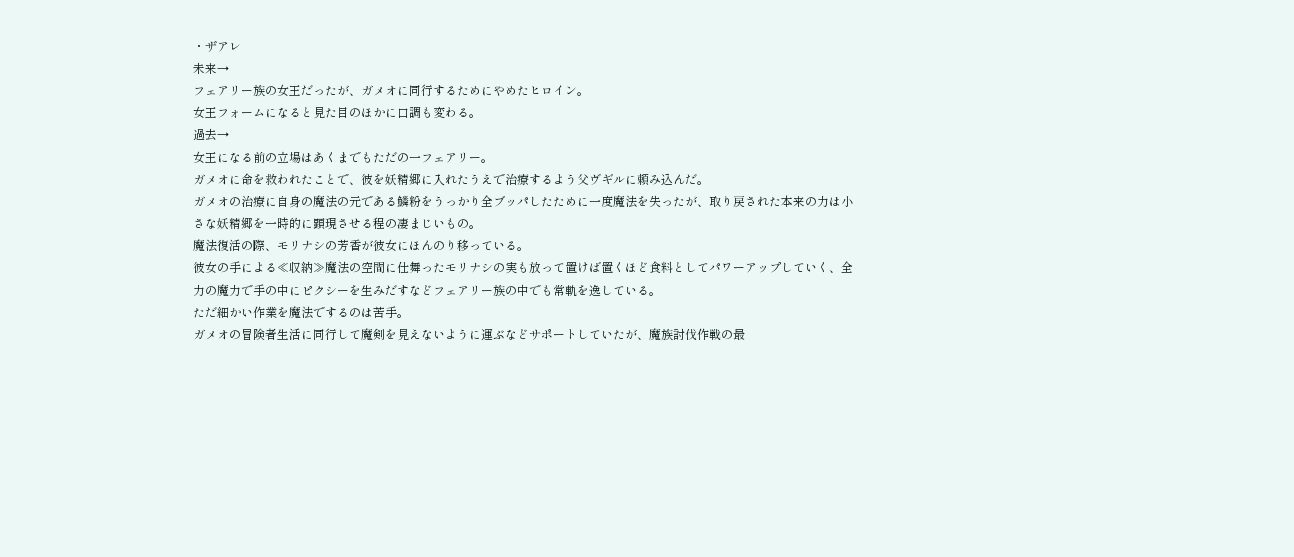・ザアレ
未来→
フェアリー族の女王だったが、ガメオに同行するためにやめたヒロイン。
女王フォームになると見た目のほかに口調も変わる。
過去→
女王になる前の立場はあくまでもただの一フェアリー。
ガメオに命を救われたことで、彼を妖精郷に入れたうえで治療するよう父ヴギルに頼み込んだ。
ガメオの治療に自身の魔法の元である鱗粉をうっかり全ブッパしたために一度魔法を失ったが、取り戻された本来の力は小さな妖精郷を一時的に顕現させる程の凄まじいもの。
魔法復活の際、モリナシの芳香が彼女にほんのり移っている。
彼女の手による≪収納≫魔法の空間に仕舞ったモリナシの実も放って置けば置くほど食料としてパワーアップしていく、全力の魔力で手の中にピクシーを生みだすなどフェアリー族の中でも常軌を逸している。
ただ細かい作業を魔法でするのは苦手。
ガメオの冒険者生活に同行して魔剣を見えないように運ぶなどサポートしていたが、魔族討伐作戦の最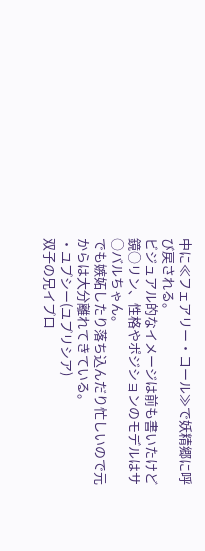中に≪フェアリー・コール≫で妖精郷に呼び戻される。
ビジュアル的なイメージは前も書いたけど鏡○リン、性格やポジションのモデルはサ○バルちゃん。
でも嫉妬したり落ち込んだり忙しいので元からは大分離れてきている。
・ユプシー(ユプリシア)
双子の兄イプロ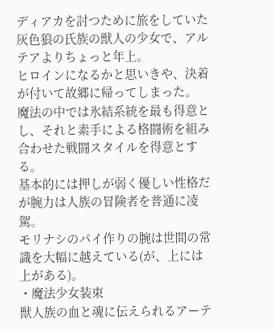ディアカを討つために旅をしていた灰色狼の氏族の獣人の少女で、アルテアよりちょっと年上。
ヒロインになるかと思いきや、決着が付いて故郷に帰ってしまった。
魔法の中では氷結系統を最も得意とし、それと素手による格闘術を組み合わせた戦闘スタイルを得意とする。
基本的には押しが弱く優しい性格だが腕力は人族の冒険者を普通に凌駕。
モリナシのパイ作りの腕は世間の常識を大幅に越えている(が、上には上がある)。
・魔法少女装束
獣人族の血と魂に伝えられるアーテ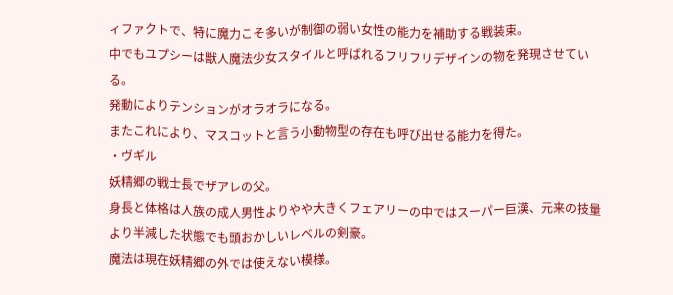ィファクトで、特に魔力こそ多いが制御の弱い女性の能力を補助する戦装束。
中でもユプシーは獣人魔法少女スタイルと呼ばれるフリフリデザインの物を発現させている。
発動によりテンションがオラオラになる。
またこれにより、マスコットと言う小動物型の存在も呼び出せる能力を得た。
・ヴギル
妖精郷の戦士長でザアレの父。
身長と体格は人族の成人男性よりやや大きくフェアリーの中ではスーパー巨漢、元来の技量より半減した状態でも頭おかしいレベルの剣豪。
魔法は現在妖精郷の外では使えない模様。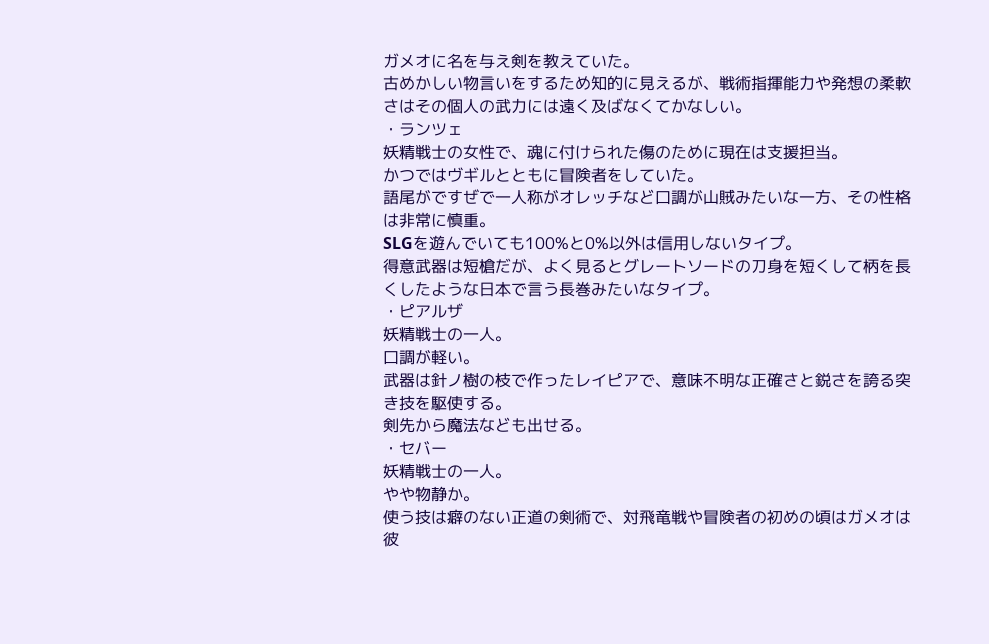ガメオに名を与え剣を教えていた。
古めかしい物言いをするため知的に見えるが、戦術指揮能力や発想の柔軟さはその個人の武力には遠く及ばなくてかなしい。
・ランツェ
妖精戦士の女性で、魂に付けられた傷のために現在は支援担当。
かつではヴギルとともに冒険者をしていた。
語尾がですぜで一人称がオレッチなど口調が山賊みたいな一方、その性格は非常に慎重。
SLGを遊んでいても100%と0%以外は信用しないタイプ。
得意武器は短槍だが、よく見るとグレートソードの刀身を短くして柄を長くしたような日本で言う長巻みたいなタイプ。
・ピアルザ
妖精戦士の一人。
口調が軽い。
武器は針ノ樹の枝で作ったレイピアで、意味不明な正確さと鋭さを誇る突き技を駆使する。
剣先から魔法なども出せる。
・セバー
妖精戦士の一人。
やや物静か。
使う技は癖のない正道の剣術で、対飛竜戦や冒険者の初めの頃はガメオは彼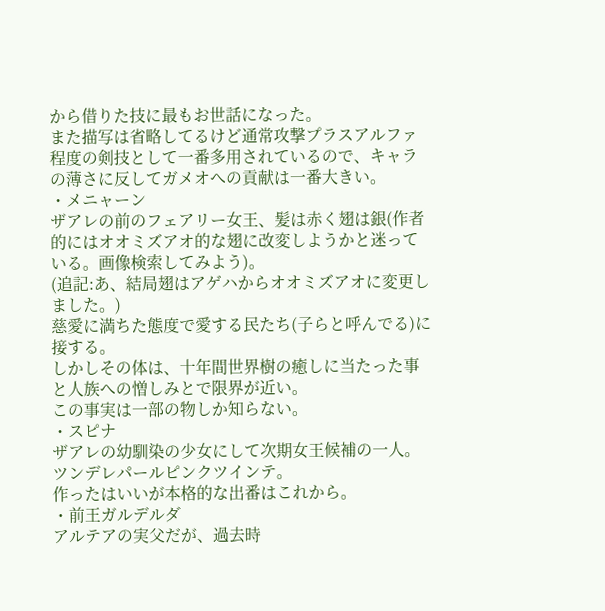から借りた技に最もお世話になった。
また描写は省略してるけど通常攻撃プラスアルファ程度の剣技として一番多用されているので、キャラの薄さに反してガメオへの貢献は一番大きい。
・メニャーン
ザアレの前のフェアリー女王、髪は赤く翅は銀(作者的にはオオミズアオ的な翅に改変しようかと迷っている。画像検索してみよう)。
(追記:あ、結局翅はアゲハからオオミズアオに変更しました。)
慈愛に満ちた態度で愛する民たち(子らと呼んでる)に接する。
しかしその体は、十年間世界樹の癒しに当たった事と人族への憎しみとで限界が近い。
この事実は一部の物しか知らない。
・スピナ
ザアレの幼馴染の少女にして次期女王候補の一人。
ツンデレパールピンクツインテ。
作ったはいいが本格的な出番はこれから。
・前王ガルデルダ
アルテアの実父だが、過去時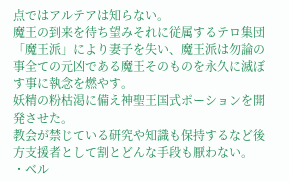点ではアルテアは知らない。
魔王の到来を待ち望みそれに従属するテロ集団「魔王派」により妻子を失い、魔王派は勿論の事全ての元凶である魔王そのものを永久に滅ぼす事に執念を燃やす。
妖精の粉枯渇に備え神聖王国式ポーションを開発させた。
教会が禁じている研究や知識も保持するなど後方支援者として割とどんな手段も厭わない。
・ベル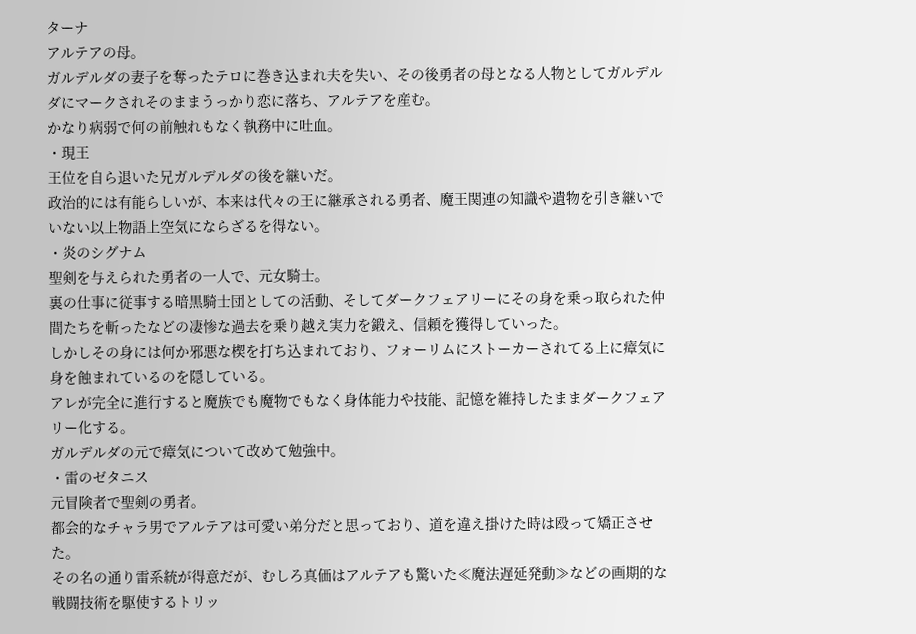ターナ
アルテアの母。
ガルデルダの妻子を奪ったテロに巻き込まれ夫を失い、その後勇者の母となる人物としてガルデルダにマークされそのままうっかり恋に落ち、アルテアを産む。
かなり病弱で何の前触れもなく執務中に吐血。
・現王
王位を自ら退いた兄ガルデルダの後を継いだ。
政治的には有能らしいが、本来は代々の王に継承される勇者、魔王関連の知識や遺物を引き継いでいない以上物語上空気にならざるを得ない。
・炎のシグナム
聖剣を与えられた勇者の一人で、元女騎士。
裏の仕事に従事する暗黒騎士団としての活動、そしてダークフェアリーにその身を乗っ取られた仲間たちを斬ったなどの凄惨な過去を乗り越え実力を鍛え、信頼を獲得していった。
しかしその身には何か邪悪な楔を打ち込まれており、フォーリムにストーカーされてる上に瘴気に身を蝕まれているのを隠している。
アレが完全に進行すると魔族でも魔物でもなく身体能力や技能、記憶を維持したままダークフェアリー化する。
ガルデルダの元で瘴気について改めて勉強中。
・雷のゼタニス
元冒険者で聖剣の勇者。
都会的なチャラ男でアルテアは可愛い弟分だと思っており、道を違え掛けた時は殴って矯正させた。
その名の通り雷系統が得意だが、むしろ真価はアルテアも驚いた≪魔法遅延発動≫などの画期的な戦闘技術を駆使するトリッ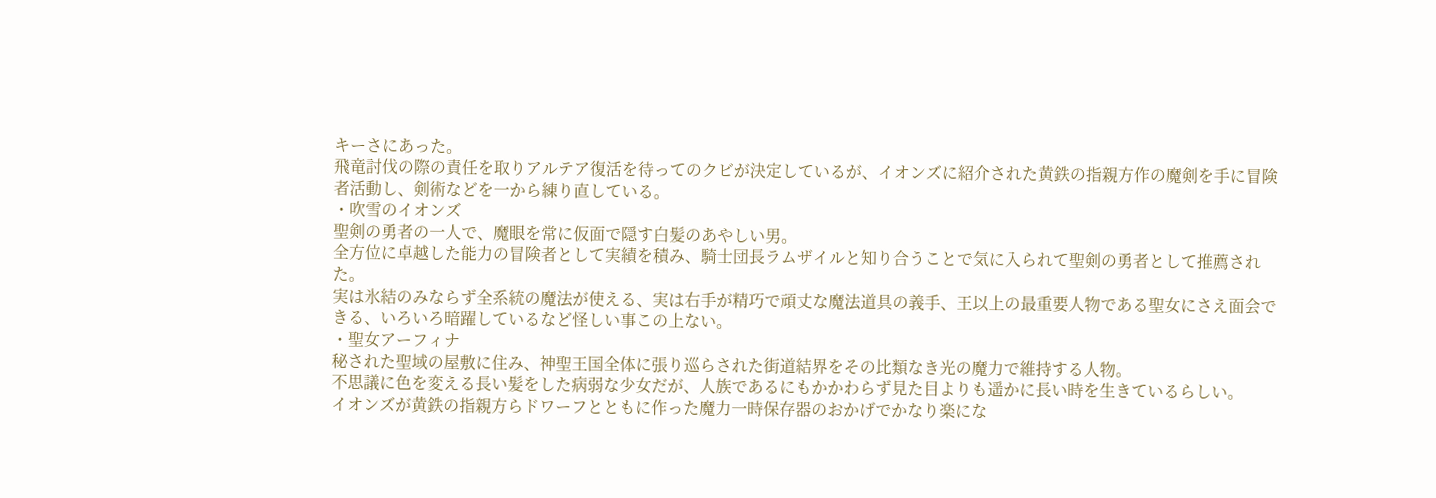キーさにあった。
飛竜討伐の際の責任を取りアルテア復活を待ってのクビが決定しているが、イオンズに紹介された黄鉄の指親方作の魔剣を手に冒険者活動し、剣術などを一から練り直している。
・吹雪のイオンズ
聖剣の勇者の一人で、魔眼を常に仮面で隠す白髪のあやしい男。
全方位に卓越した能力の冒険者として実績を積み、騎士団長ラムザイルと知り合うことで気に入られて聖剣の勇者として推薦された。
実は氷結のみならず全系統の魔法が使える、実は右手が精巧で頑丈な魔法道具の義手、王以上の最重要人物である聖女にさえ面会できる、いろいろ暗躍しているなど怪しい事この上ない。
・聖女アーフィナ
秘された聖域の屋敷に住み、神聖王国全体に張り巡らされた街道結界をその比類なき光の魔力で維持する人物。
不思議に色を変える長い髪をした病弱な少女だが、人族であるにもかかわらず見た目よりも遥かに長い時を生きているらしい。
イオンズが黄鉄の指親方らドワーフとともに作った魔力一時保存器のおかげでかなり楽にな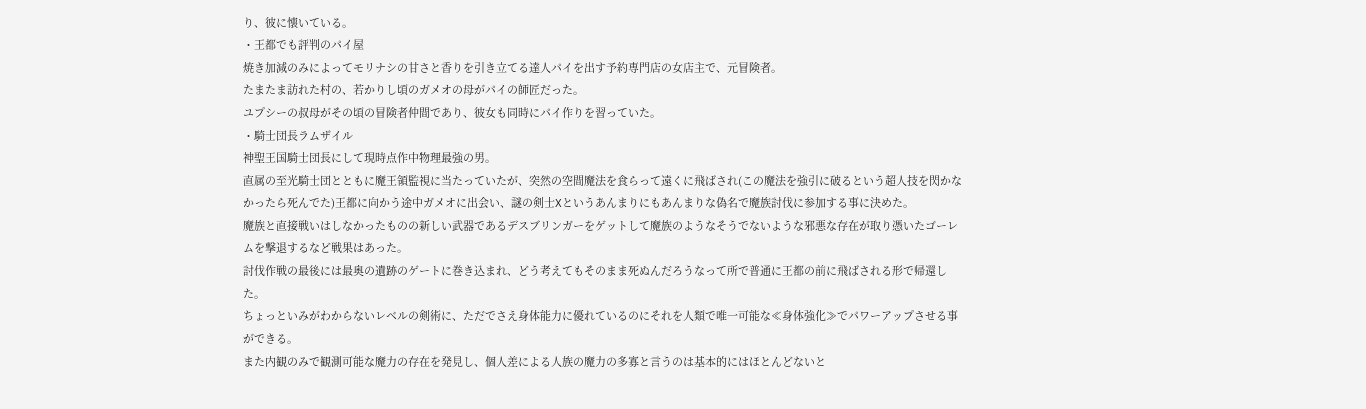り、彼に懐いている。
・王都でも評判のパイ屋
焼き加減のみによってモリナシの甘さと香りを引き立てる達人パイを出す予約専門店の女店主で、元冒険者。
たまたま訪れた村の、若かりし頃のガメオの母がパイの師匠だった。
ユプシーの叔母がその頃の冒険者仲間であり、彼女も同時にパイ作りを習っていた。
・騎士団長ラムザイル
神聖王国騎士団長にして現時点作中物理最強の男。
直属の至光騎士団とともに魔王領監視に当たっていたが、突然の空間魔法を食らって遠くに飛ばされ(この魔法を強引に破るという超人技を閃かなかったら死んでた)王都に向かう途中ガメオに出会い、謎の剣士Xというあんまりにもあんまりな偽名で魔族討伐に参加する事に決めた。
魔族と直接戦いはしなかったものの新しい武器であるデスブリンガーをゲットして魔族のようなそうでないような邪悪な存在が取り憑いたゴーレムを撃退するなど戦果はあった。
討伐作戦の最後には最奥の遺跡のゲートに巻き込まれ、どう考えてもそのまま死ぬんだろうなって所で普通に王都の前に飛ばされる形で帰還した。
ちょっといみがわからないレベルの剣術に、ただでさえ身体能力に優れているのにそれを人類で唯一可能な≪身体強化≫でパワーアップさせる事ができる。
また内観のみで観測可能な魔力の存在を発見し、個人差による人族の魔力の多寡と言うのは基本的にはほとんどないと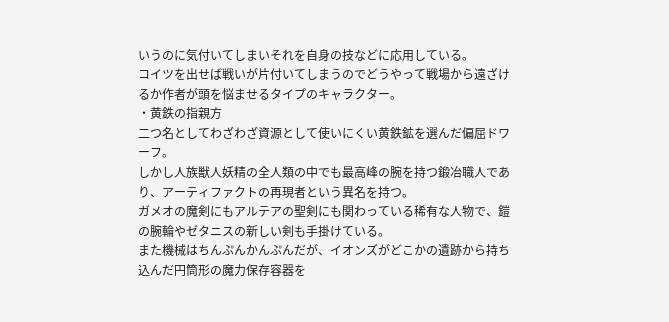いうのに気付いてしまいそれを自身の技などに応用している。
コイツを出せば戦いが片付いてしまうのでどうやって戦場から遠ざけるか作者が頭を悩ませるタイプのキャラクター。
・黄鉄の指親方
二つ名としてわざわざ資源として使いにくい黄鉄鉱を選んだ偏屈ドワーフ。
しかし人族獣人妖精の全人類の中でも最高峰の腕を持つ鍛冶職人であり、アーティファクトの再現者という異名を持つ。
ガメオの魔剣にもアルテアの聖剣にも関わっている稀有な人物で、鎧の腕輪やゼタニスの新しい剣も手掛けている。
また機械はちんぷんかんぷんだが、イオンズがどこかの遺跡から持ち込んだ円筒形の魔力保存容器を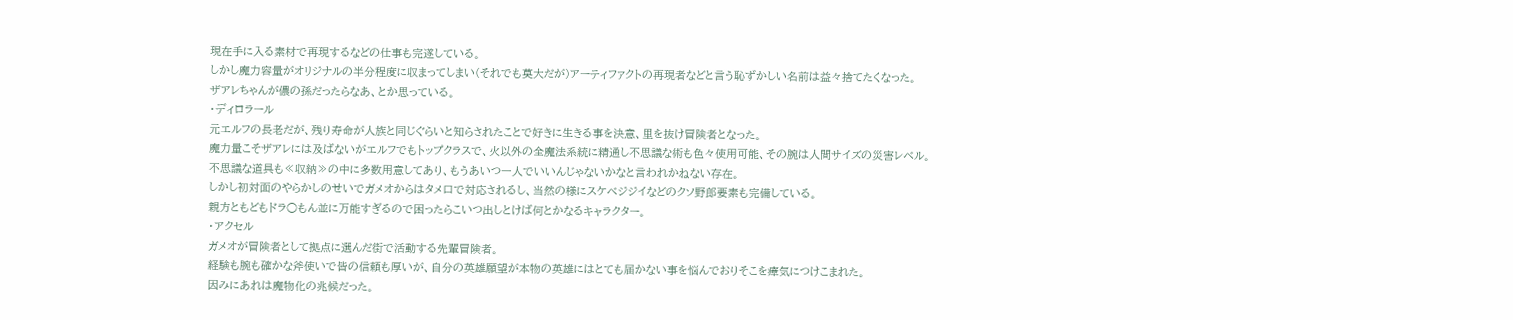現在手に入る素材で再現するなどの仕事も完遂している。
しかし魔力容量がオリジナルの半分程度に収まってしまい(それでも莫大だが)アーティファクトの再現者などと言う恥ずかしい名前は益々捨てたくなった。
ザアレちゃんが儂の孫だったらなあ、とか思っている。
・ディロラール
元エルフの長老だが、残り寿命が人族と同じぐらいと知らされたことで好きに生きる事を決意、里を抜け冒険者となった。
魔力量こそザアレには及ばないがエルフでもトップクラスで、火以外の全魔法系統に精通し不思議な術も色々使用可能、その腕は人間サイズの災害レベル。
不思議な道具も≪収納≫の中に多数用意してあり、もうあいつ一人でいいんじゃないかなと言われかねない存在。
しかし初対面のやらかしのせいでガメオからはタメ口で対応されるし、当然の様にスケベジジイなどのクソ野郎要素も完備している。
親方ともどもドラ○もん並に万能すぎるので困ったらこいつ出しとけば何とかなるキャラクター。
・アクセル
ガメオが冒険者として拠点に選んだ街で活動する先輩冒険者。
経験も腕も確かな斧使いで皆の信頼も厚いが、自分の英雄願望が本物の英雄にはとても届かない事を悩んでおりそこを瘴気につけこまれた。
因みにあれは魔物化の兆候だった。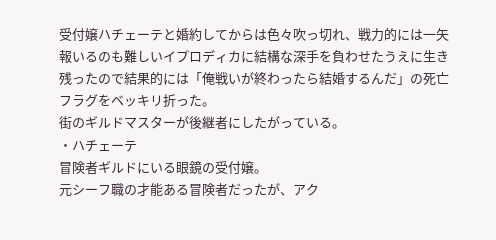受付嬢ハチェーテと婚約してからは色々吹っ切れ、戦力的には一矢報いるのも難しいイプロディカに結構な深手を負わせたうえに生き残ったので結果的には「俺戦いが終わったら結婚するんだ」の死亡フラグをベッキリ折った。
街のギルドマスターが後継者にしたがっている。
・ハチェーテ
冒険者ギルドにいる眼鏡の受付嬢。
元シーフ職の才能ある冒険者だったが、アク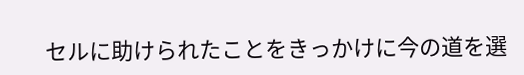セルに助けられたことをきっかけに今の道を選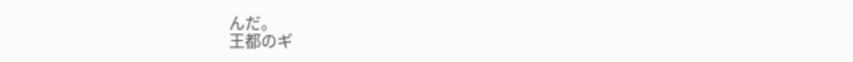んだ。
王都のギ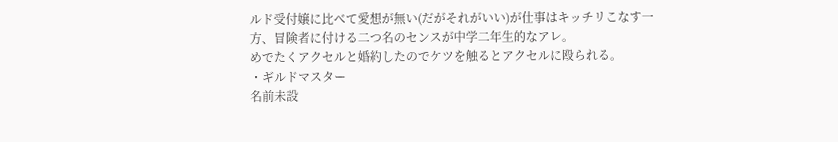ルド受付嬢に比べて愛想が無い(だがそれがいい)が仕事はキッチリこなす一方、冒険者に付ける二つ名のセンスが中学二年生的なアレ。
めでたくアクセルと婚約したのでケツを触るとアクセルに殴られる。
・ギルドマスター
名前未設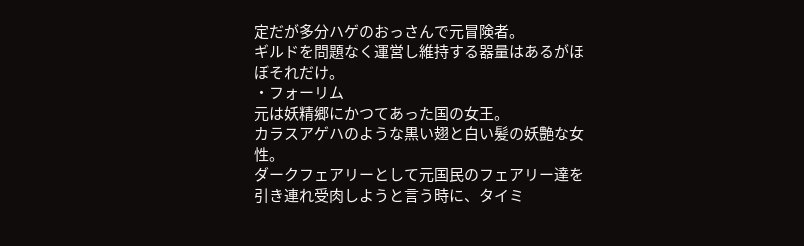定だが多分ハゲのおっさんで元冒険者。
ギルドを問題なく運営し維持する器量はあるがほぼそれだけ。
・フォーリム
元は妖精郷にかつてあった国の女王。
カラスアゲハのような黒い翅と白い髪の妖艶な女性。
ダークフェアリーとして元国民のフェアリー達を引き連れ受肉しようと言う時に、タイミ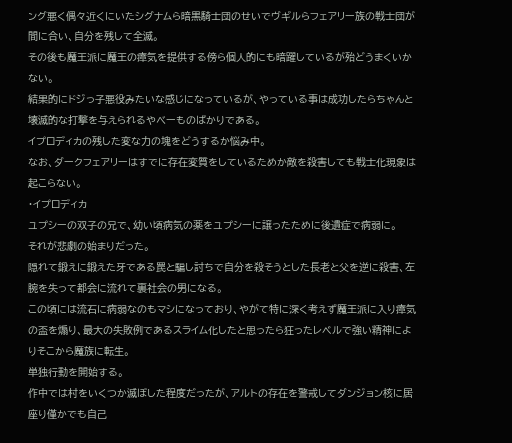ング悪く偶々近くにいたシグナムら暗黒騎士団のせいでヴギルらフェアリー族の戦士団が間に合い、自分を残して全滅。
その後も魔王派に魔王の瘴気を提供する傍ら個人的にも暗躍しているが殆どうまくいかない。
結果的にドジっ子悪役みたいな感じになっているが、やっている事は成功したらちゃんと壊滅的な打撃を与えられるやべーものばかりである。
イプロディカの残した変な力の塊をどうするか悩み中。
なお、ダークフェアリーはすでに存在変質をしているためか敵を殺害しても戦士化現象は起こらない。
・イプロディカ
ユプシーの双子の兄で、幼い頃病気の薬をユプシーに譲ったために後遺症で病弱に。
それが悲劇の始まりだった。
隠れて鍛えに鍛えた牙である罠と騙し討ちで自分を殺そうとした長老と父を逆に殺害、左腕を失って都会に流れて裏社会の男になる。
この頃には流石に病弱なのもマシになっており、やがて特に深く考えず魔王派に入り瘴気の盃を煽り、最大の失敗例であるスライム化したと思ったら狂ったレベルで強い精神によりそこから魔族に転生。
単独行動を開始する。
作中では村をいくつか滅ぼした程度だったが、アルトの存在を警戒してダンジョン核に居座り僅かでも自己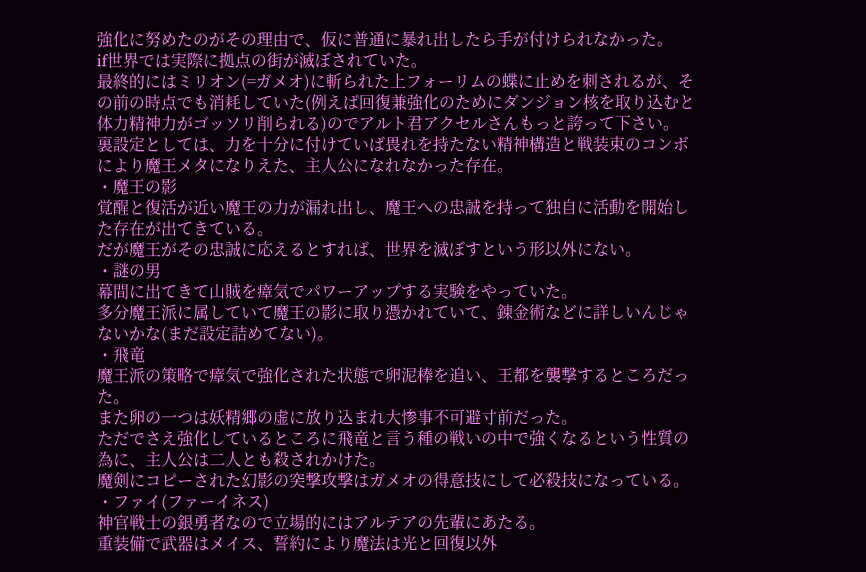強化に努めたのがその理由で、仮に普通に暴れ出したら手が付けられなかった。
if世界では実際に拠点の街が滅ぼされていた。
最終的にはミリオン(=ガメオ)に斬られた上フォーリムの蝶に止めを刺されるが、その前の時点でも消耗していた(例えば回復兼強化のためにダンジョン核を取り込むと体力精神力がゴッソリ削られる)のでアルト君アクセルさんもっと誇って下さい。
裏設定としては、力を十分に付けていば畏れを持たない精神構造と戦装束のコンボにより魔王メタになりえた、主人公になれなかった存在。
・魔王の影
覚醒と復活が近い魔王の力が漏れ出し、魔王への忠誠を持って独自に活動を開始した存在が出てきている。
だが魔王がその忠誠に応えるとすれば、世界を滅ぼすという形以外にない。
・謎の男
幕間に出てきて山賊を瘴気でパワーアップする実験をやっていた。
多分魔王派に属していて魔王の影に取り憑かれていて、錬金術などに詳しいんじゃないかな(まだ設定詰めてない)。
・飛竜
魔王派の策略で瘴気で強化された状態で卵泥棒を追い、王都を襲撃するところだった。
また卵の一つは妖精郷の虚に放り込まれ大惨事不可避寸前だった。
ただでさえ強化しているところに飛竜と言う種の戦いの中で強くなるという性質の為に、主人公は二人とも殺されかけた。
魔剣にコピーされた幻影の突撃攻撃はガメオの得意技にして必殺技になっている。
・ファイ(ファーイネス)
神官戦士の銀勇者なので立場的にはアルテアの先輩にあたる。
重装備で武器はメイス、誓約により魔法は光と回復以外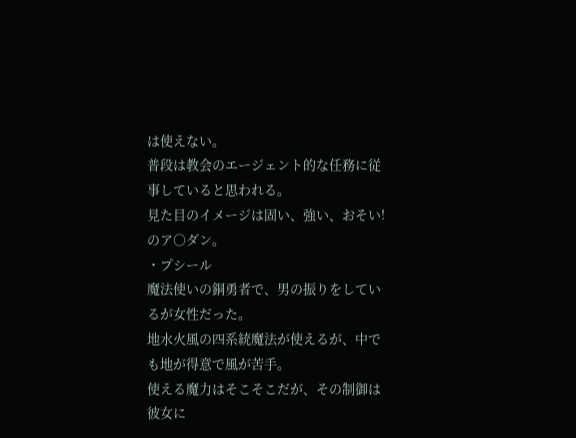は使えない。
普段は教会のエージェント的な任務に従事していると思われる。
見た目のイメージは固い、強い、おそい!のア○ダン。
・プシール
魔法使いの銅勇者で、男の振りをしているが女性だった。
地水火風の四系統魔法が使えるが、中でも地が得意で風が苦手。
使える魔力はそこそこだが、その制御は彼女に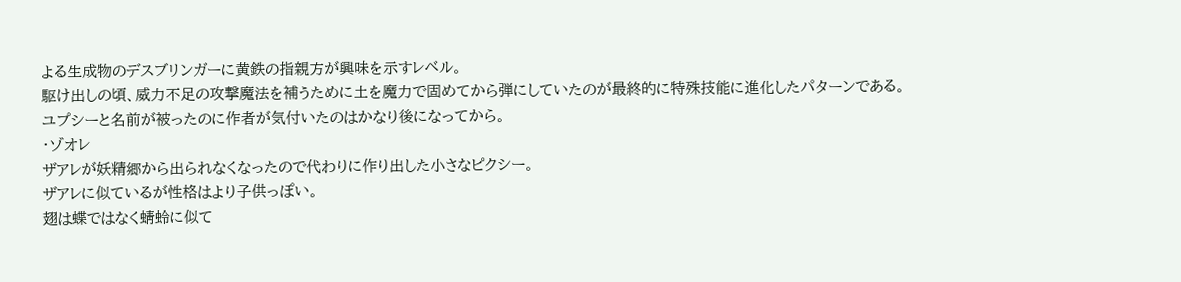よる生成物のデスブリンガーに黄鉄の指親方が興味を示すレベル。
駆け出しの頃、威力不足の攻撃魔法を補うために土を魔力で固めてから弾にしていたのが最終的に特殊技能に進化したパターンである。
ユプシーと名前が被ったのに作者が気付いたのはかなり後になってから。
・ゾオレ
ザアレが妖精郷から出られなくなったので代わりに作り出した小さなピクシー。
ザアレに似ているが性格はより子供っぽい。
翅は蝶ではなく蜻蛉に似て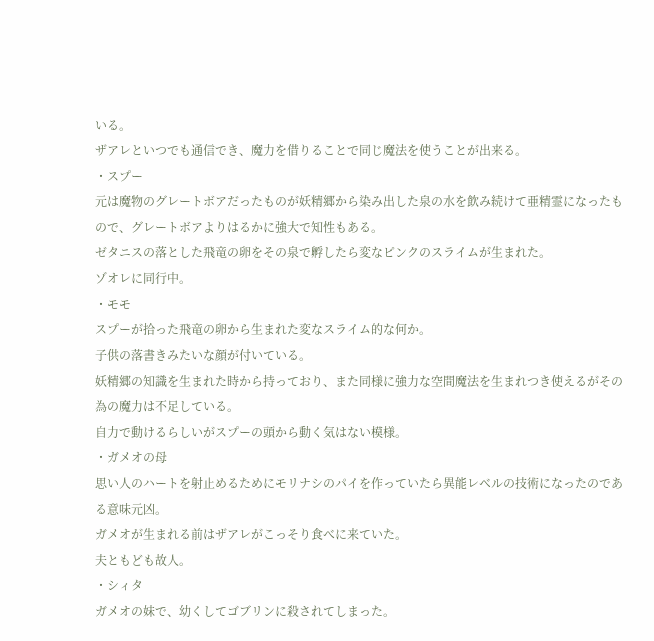いる。
ザアレといつでも通信でき、魔力を借りることで同じ魔法を使うことが出来る。
・スプー
元は魔物のグレートボアだったものが妖精郷から染み出した泉の水を飲み続けて亜精霊になったもので、グレートボアよりはるかに強大で知性もある。
ゼタニスの落とした飛竜の卵をその泉で孵したら変なピンクのスライムが生まれた。
ゾオレに同行中。
・モモ
スプーが拾った飛竜の卵から生まれた変なスライム的な何か。
子供の落書きみたいな顔が付いている。
妖精郷の知識を生まれた時から持っており、また同様に強力な空間魔法を生まれつき使えるがその為の魔力は不足している。
自力で動けるらしいがスプーの頭から動く気はない模様。
・ガメオの母
思い人のハートを射止めるためにモリナシのパイを作っていたら異能レベルの技術になったのである意味元凶。
ガメオが生まれる前はザアレがこっそり食べに来ていた。
夫ともども故人。
・シィタ
ガメオの妹で、幼くしてゴブリンに殺されてしまった。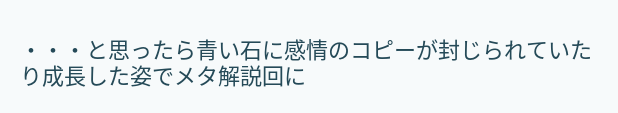・・・と思ったら青い石に感情のコピーが封じられていたり成長した姿でメタ解説回に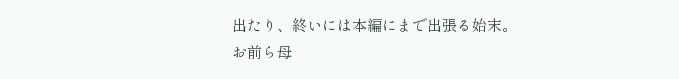出たり、終いには本編にまで出張る始末。
お前ら母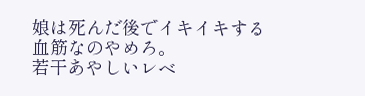娘は死んだ後でイキイキする血筋なのやめろ。
若干あやしいレベ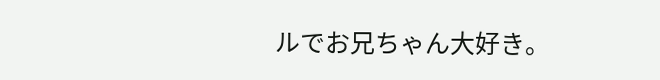ルでお兄ちゃん大好き。